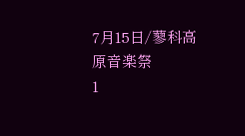7月15日/蓼科高原音楽祭
1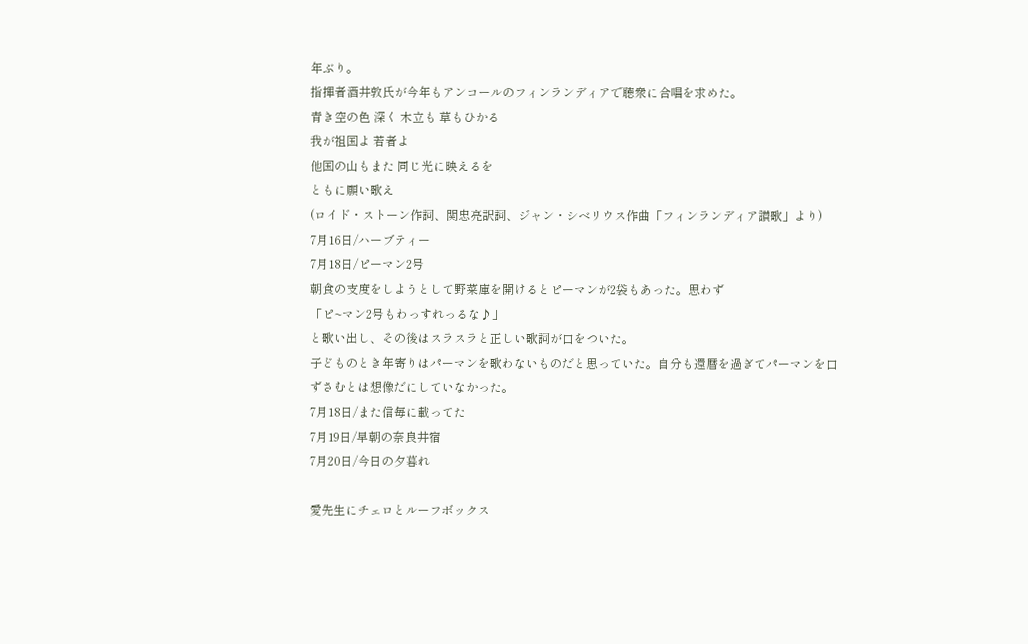年ぶり。
指揮者酒井敦氏が今年もアンコールのフィンランディアで聴衆に合唱を求めた。
青き空の色 深く 木立も 草もひかる
我が祖国よ 若者よ
他国の山もまた 同じ光に映えるを
ともに願い歌え
(ロイド・ストーン作詞、関忠亮訳詞、ジャン・シベリウス作曲「フィンランディア讃歌」より)
7月16日/ハーブティー
7月18日/ピーマン2号
朝食の支度をしようとして野菜庫を開けるとピーマンが2袋もあった。思わず
「ピ~マン2号もわっすれっるな♪」
と歌い出し、その後はスラスラと正しい歌詞が口をついた。
子どものとき年寄りはパーマンを歌わないものだと思っていた。自分も還暦を過ぎてパーマンを口ずさむとは想像だにしていなかった。
7月18日/また信毎に載ってた
7月19日/早朝の奈良井宿
7月20日/今日の夕暮れ

愛先生にチェロとルーフボックス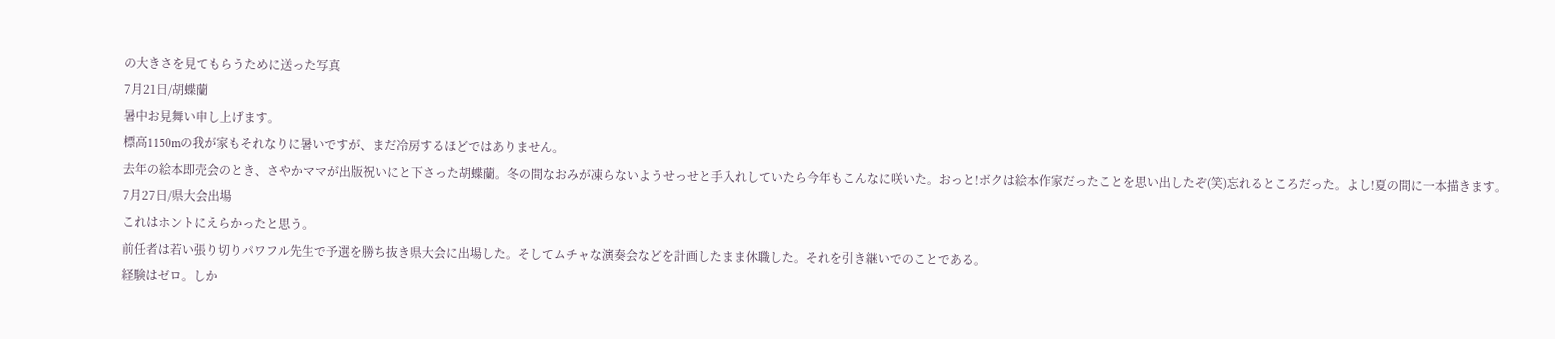の大きさを見てもらうために送った写真
7月21日/胡蝶蘭
暑中お見舞い申し上げます。
標高1150mの我が家もそれなりに暑いですが、まだ冷房するほどではありません。
去年の絵本即売会のとき、さやかママが出版祝いにと下さった胡蝶蘭。冬の間なおみが凍らないようせっせと手入れしていたら今年もこんなに咲いた。おっと!ボクは絵本作家だったことを思い出したぞ(笑)忘れるところだった。よし!夏の間に一本描きます。
7月27日/県大会出場
これはホントにえらかったと思う。
前任者は若い張り切りパワフル先生で予選を勝ち抜き県大会に出場した。そしてムチャな演奏会などを計画したまま休職した。それを引き継いでのことである。
経験はゼロ。しか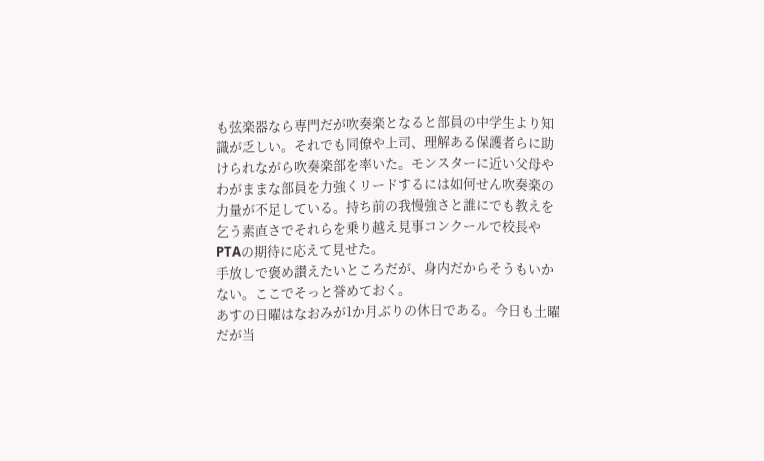も弦楽器なら専門だが吹奏楽となると部員の中学生より知識が乏しい。それでも同僚や上司、理解ある保護者らに助けられながら吹奏楽部を率いた。モンスターに近い父母やわがままな部員を力強くリードするには如何せん吹奏楽の力量が不足している。持ち前の我慢強さと誰にでも教えを乞う素直さでそれらを乗り越え見事コンクールで校長やPTAの期待に応えて見せた。
手放しで褒め讃えたいところだが、身内だからそうもいかない。ここでそっと誉めておく。
あすの日曜はなおみが1か月ぶりの休日である。今日も土曜だが当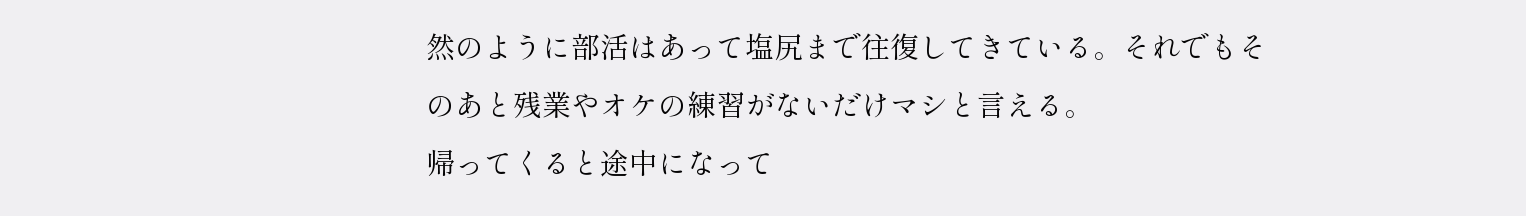然のように部活はあって塩尻まで往復してきている。それでもそのあと残業やオケの練習がないだけマシと言える。
帰ってくると途中になって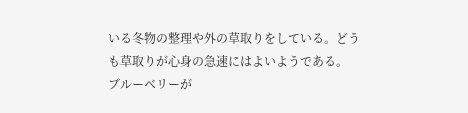いる冬物の整理や外の草取りをしている。どうも草取りが心身の急速にはよいようである。
ブルーベリーが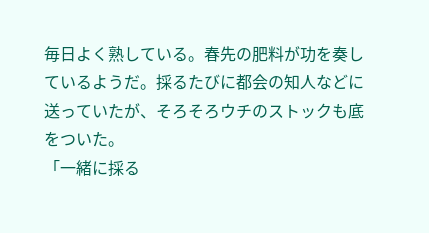毎日よく熟している。春先の肥料が功を奏しているようだ。採るたびに都会の知人などに送っていたが、そろそろウチのストックも底をついた。
「一緒に採る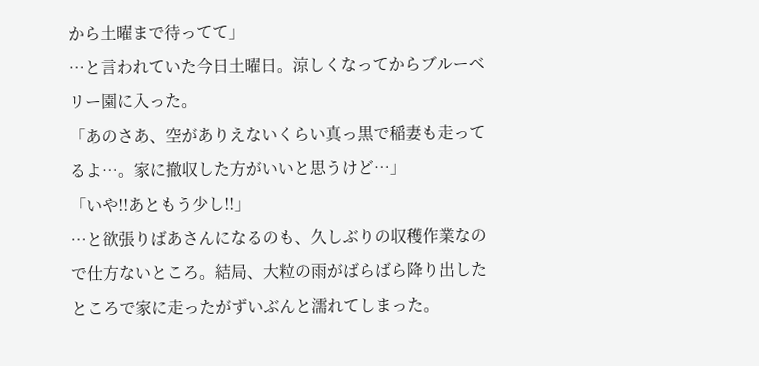から土曜まで待ってて」
…と言われていた今日土曜日。涼しくなってからブルーベリー園に入った。
「あのさあ、空がありえないくらい真っ黒で稲妻も走ってるよ…。家に撤収した方がいいと思うけど…」
「いや!!あともう少し!!」
…と欲張りばあさんになるのも、久しぶりの収穫作業なので仕方ないところ。結局、大粒の雨がばらばら降り出したところで家に走ったがずいぶんと濡れてしまった。